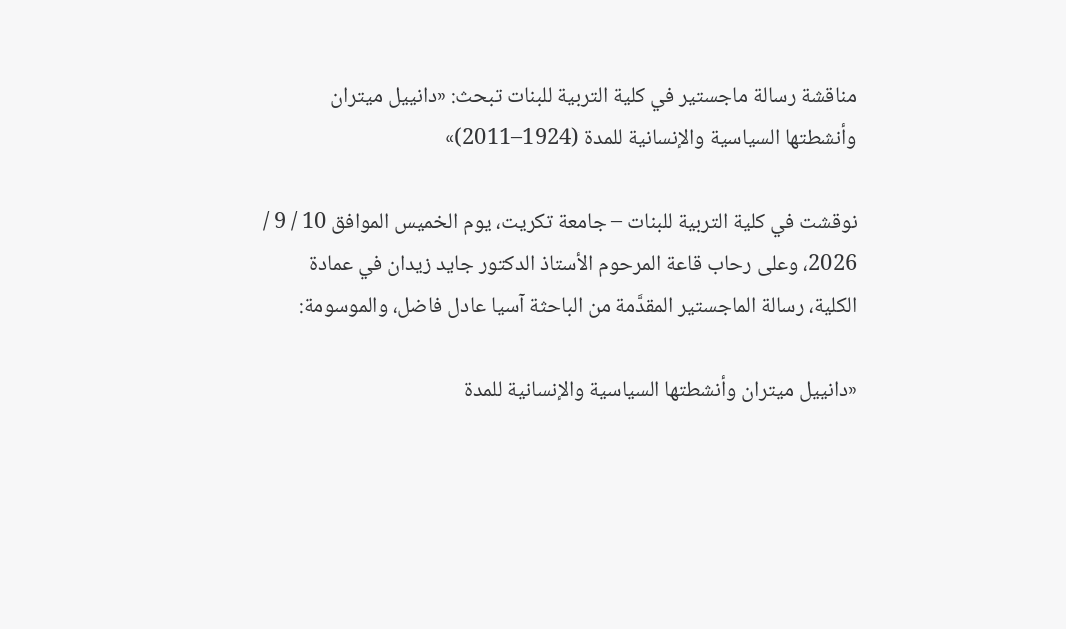مناقشة رسالة ماجستير في كلية التربية للبنات تبحث: «دانييل ميتران وأنشطتها السياسية والإنسانية للمدة (1924–2011)»

نوقشت في كلية التربية للبنات – جامعة تكريت، يوم الخميس الموافق 10 / 9 / 2026، وعلى رحاب قاعة المرحوم الأستاذ الدكتور جايد زيدان في عمادة الكلية، رسالة الماجستير المقدَّمة من الباحثة آسيا عادل فاضل، والموسومة:

«دانييل ميتران وأنشطتها السياسية والإنسانية للمدة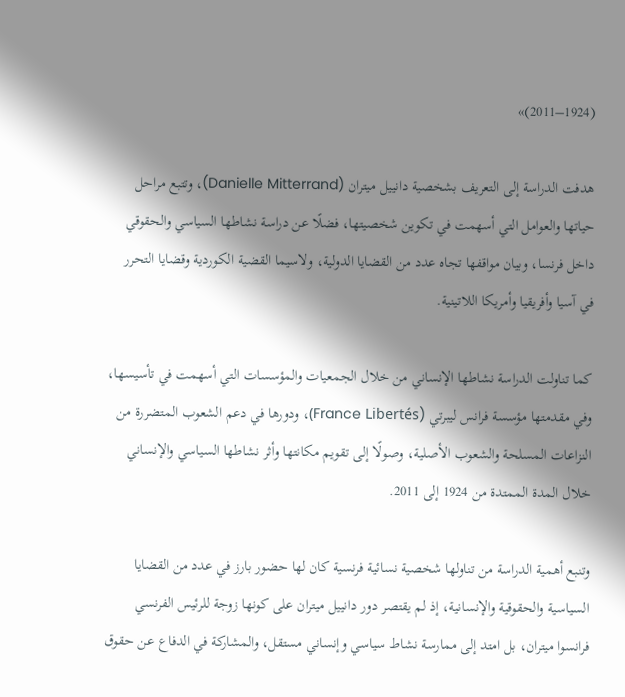(1924–2011)»

هدفت الدراسة إلى التعريف بشخصية دانييل ميتران (Danielle Mitterrand)، وتتبع مراحل حياتها والعوامل التي أسهمت في تكوين شخصيتها، فضلًا عن دراسة نشاطها السياسي والحقوقي داخل فرنسا، وبيان مواقفها تجاه عدد من القضايا الدولية، ولاسيما القضية الكوردية وقضايا التحرر في آسيا وأفريقيا وأمريكا اللاتينية.

كما تناولت الدراسة نشاطها الإنساني من خلال الجمعيات والمؤسسات التي أسهمت في تأسيسها، وفي مقدمتها مؤسسة فرانس ليبرتي (France Libertés)، ودورها في دعم الشعوب المتضررة من النزاعات المسلحة والشعوب الأصلية، وصولًا إلى تقويم مكانتها وأثر نشاطها السياسي والإنساني خلال المدة الممتدة من 1924 إلى 2011.

وتنبع أهمية الدراسة من تناولها شخصية نسائية فرنسية كان لها حضور بارز في عدد من القضايا السياسية والحقوقية والإنسانية، إذ لم يقتصر دور دانييل ميتران على كونها زوجة للرئيس الفرنسي فرانسوا ميتران، بل امتد إلى ممارسة نشاط سياسي وإنساني مستقل، والمشاركة في الدفاع عن حقوق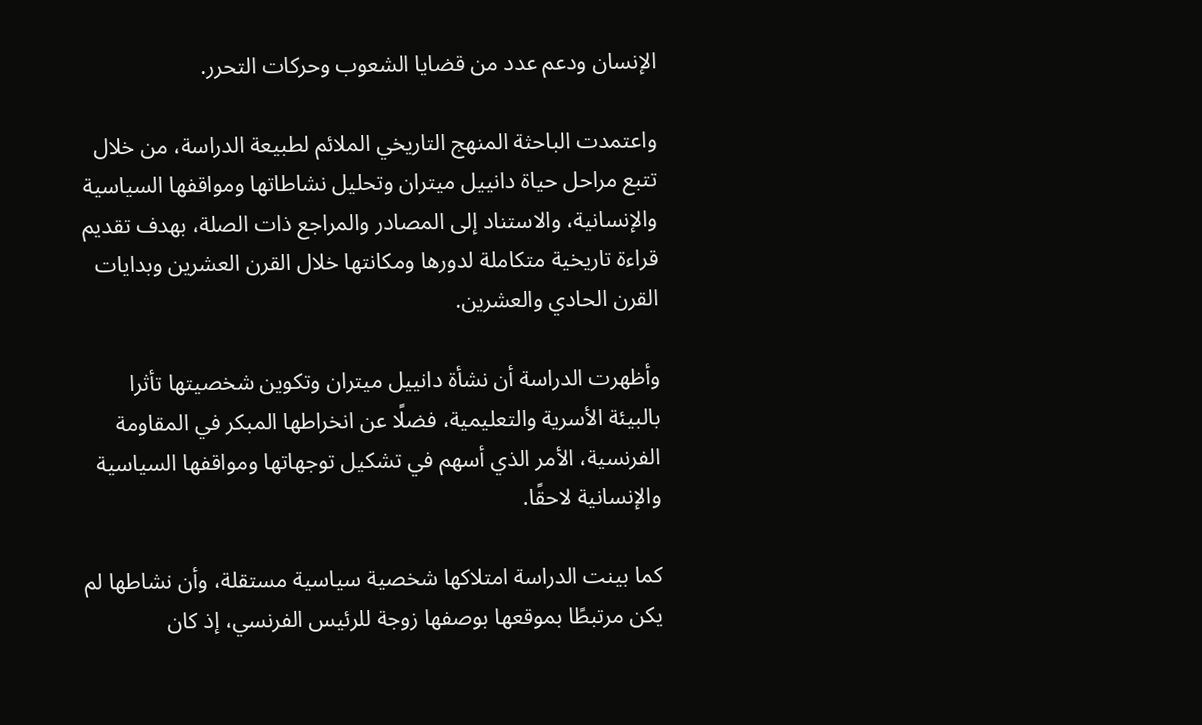الإنسان ودعم عدد من قضايا الشعوب وحركات التحرر.

واعتمدت الباحثة المنهج التاريخي الملائم لطبيعة الدراسة، من خلال تتبع مراحل حياة دانييل ميتران وتحليل نشاطاتها ومواقفها السياسية والإنسانية، والاستناد إلى المصادر والمراجع ذات الصلة، بهدف تقديم قراءة تاريخية متكاملة لدورها ومكانتها خلال القرن العشرين وبدايات القرن الحادي والعشرين.

وأظهرت الدراسة أن نشأة دانييل ميتران وتكوين شخصيتها تأثرا بالبيئة الأسرية والتعليمية، فضلًا عن انخراطها المبكر في المقاومة الفرنسية، الأمر الذي أسهم في تشكيل توجهاتها ومواقفها السياسية والإنسانية لاحقًا.

كما بينت الدراسة امتلاكها شخصية سياسية مستقلة، وأن نشاطها لم يكن مرتبطًا بموقعها بوصفها زوجة للرئيس الفرنسي، إذ كان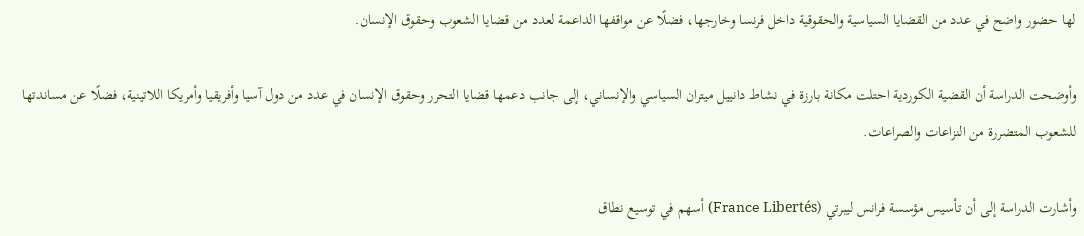لها حضور واضح في عدد من القضايا السياسية والحقوقية داخل فرنسا وخارجها، فضلًا عن مواقفها الداعمة لعدد من قضايا الشعوب وحقوق الإنسان.

وأوضحت الدراسة أن القضية الكوردية احتلت مكانة بارزة في نشاط دانييل ميتران السياسي والإنساني، إلى جانب دعمها قضايا التحرر وحقوق الإنسان في عدد من دول آسيا وأفريقيا وأمريكا اللاتينية، فضلًا عن مساندتها للشعوب المتضررة من النزاعات والصراعات.

وأشارت الدراسة إلى أن تأسيس مؤسسة فرانس ليبرتي (France Libertés) أسهم في توسيع نطاق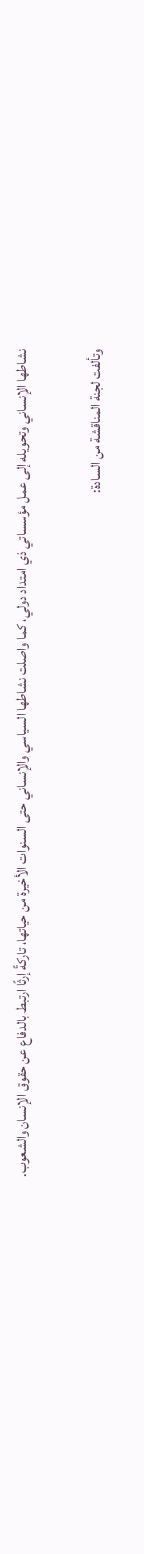نشاطها الإنساني وتحويله إلى عمل مؤسساتي ذي امتداد دولي، كما واصلت نشاطها السياسي والإنساني حتى السنوات الأخيرة من حياتها، تاركةً إرثًا ارتبط بالدفاع عن حقوق الإنسان والشعوب.

وتألفت لجنة المناقشة من السادة: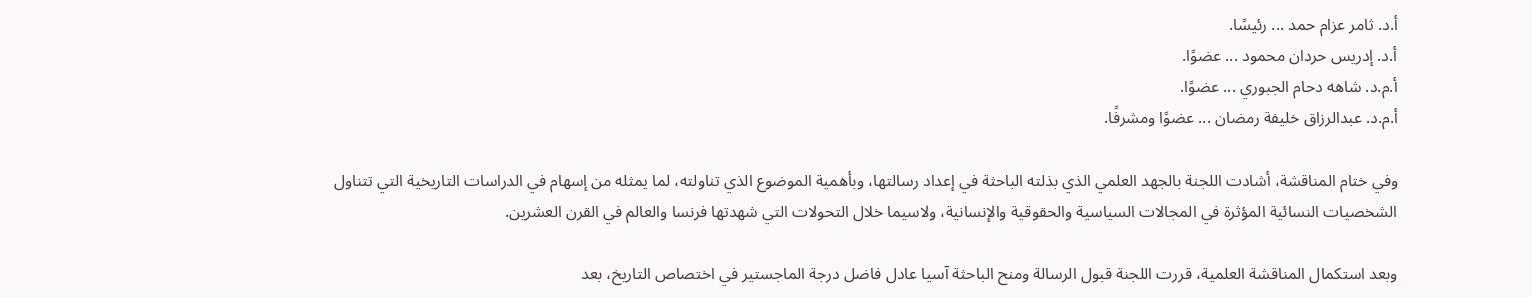أ.د. ثامر عزام حمد ... رئيسًا.
أ.د. إدريس حردان محمود ... عضوًا.
أ.م.د. شاهه دحام الجبوري ... عضوًا.
أ.م.د. عبدالرزاق خليفة رمضان ... عضوًا ومشرفًا.

وفي ختام المناقشة، أشادت اللجنة بالجهد العلمي الذي بذلته الباحثة في إعداد رسالتها، وبأهمية الموضوع الذي تناولته، لما يمثله من إسهام في الدراسات التاريخية التي تتناول الشخصيات النسائية المؤثرة في المجالات السياسية والحقوقية والإنسانية، ولاسيما خلال التحولات التي شهدتها فرنسا والعالم في القرن العشرين.

وبعد استكمال المناقشة العلمية، قررت اللجنة قبول الرسالة ومنح الباحثة آسيا عادل فاضل درجة الماجستير في اختصاص التاريخ، بعد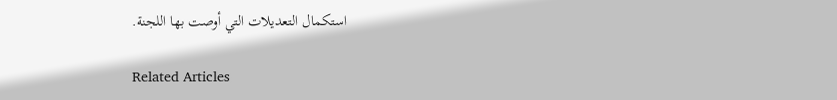استكمال التعديلات التي أوصت بها اللجنة.

Related Articles